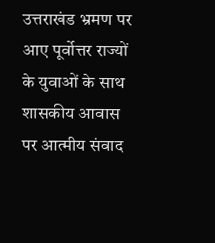उत्तराखंड भ्रमण पर आए पूर्वोत्तर राज्यों के युवाओं के साथ शासकीय आवास पर आत्मीय संवाद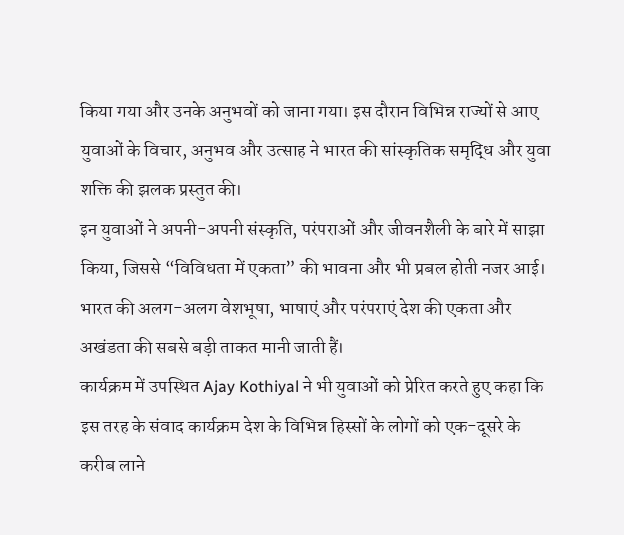किया गया और उनके अनुभवों को जाना गया। इस दौरान विभिन्न राज्यों से आए युवाओं के विचार, अनुभव और उत्साह ने भारत की सांस्कृतिक समृद्धि और युवा शक्ति की झलक प्रस्तुत की।
इन युवाओं ने अपनी-अपनी संस्कृति, परंपराओं और जीवनशैली के बारे में साझा किया, जिससे “विविधता में एकता” की भावना और भी प्रबल होती नजर आई। भारत की अलग-अलग वेशभूषा, भाषाएं और परंपराएं देश की एकता और अखंडता की सबसे बड़ी ताकत मानी जाती हैं।
कार्यक्रम में उपस्थित Ajay Kothiyal ने भी युवाओं को प्रेरित करते हुए कहा कि इस तरह के संवाद कार्यक्रम देश के विभिन्न हिस्सों के लोगों को एक-दूसरे के करीब लाने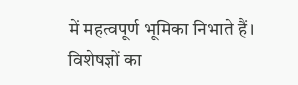में महत्वपूर्ण भूमिका निभाते हैं।
विशेषज्ञों का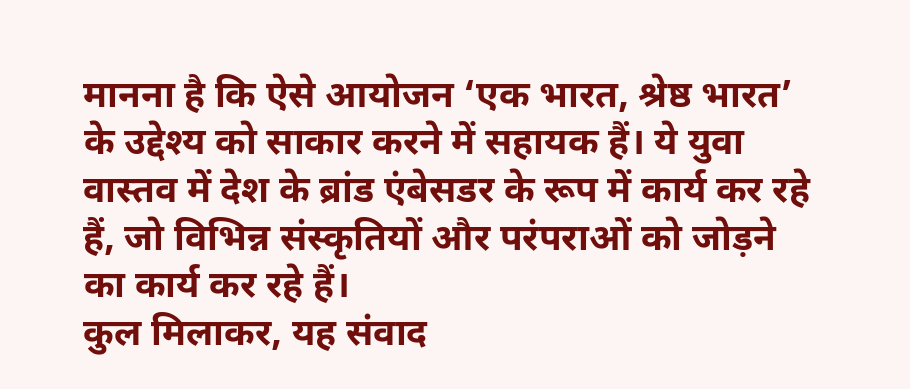मानना है कि ऐसे आयोजन ‘एक भारत, श्रेष्ठ भारत’ के उद्देश्य को साकार करने में सहायक हैं। ये युवा वास्तव में देश के ब्रांड एंबेसडर के रूप में कार्य कर रहे हैं, जो विभिन्न संस्कृतियों और परंपराओं को जोड़ने का कार्य कर रहे हैं।
कुल मिलाकर, यह संवाद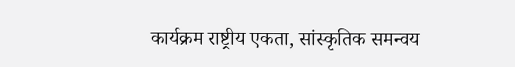कार्यक्रम राष्ट्रीय एकता, सांस्कृतिक समन्वय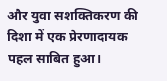और युवा सशक्तिकरण की दिशा में एक प्रेरणादायक पहल साबित हुआ।